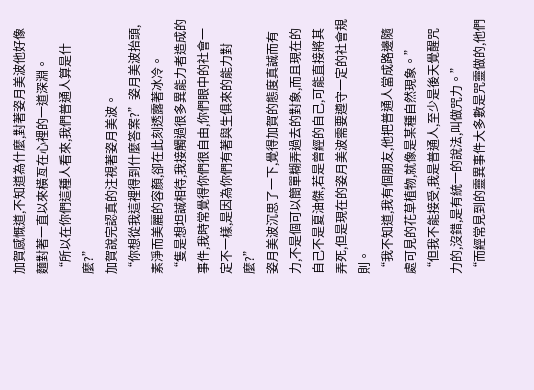加賀感慨道,不知道為什麼,對著姿月美波他好像麵對著一直以來橫亙在心裡的一道深淵。
“所以在你們這種人看來,我們普通人算是什麼?”
加賀說完認真的注視著姿月美波。
“你想從我這裡得到什麼答案?”姿月美波抬頭,素淨而美麗的容顏,卻在此刻透露著冰冷。
“隻是想坦誠相待,我接觸過很多異能力者造成的事件,我時常覺得你們很自由,你們眼中的社會一定不一樣,是因為你們有著與生俱來的能力對麼?”
姿月美波沉思了一下,覺得加賀的態度真誠而有力,不是個可以簡單糊弄過去的對象,而且現在的自己不是夏油傑,若是曾經的自己,可能直接將其弄死,但是現在的姿月美波需要遵守一定的社會規則。
“我不知道,我有個朋友,他把普通人當成路邊隨處可見的花草植物,就像是某種自然現象。”
“但我不能接受,我是普通人,至少是後天覺醒咒力的,沒錯,是有統一的說法,叫做咒力。”
“而經常見到的靈異事件大多數是咒靈做的,他們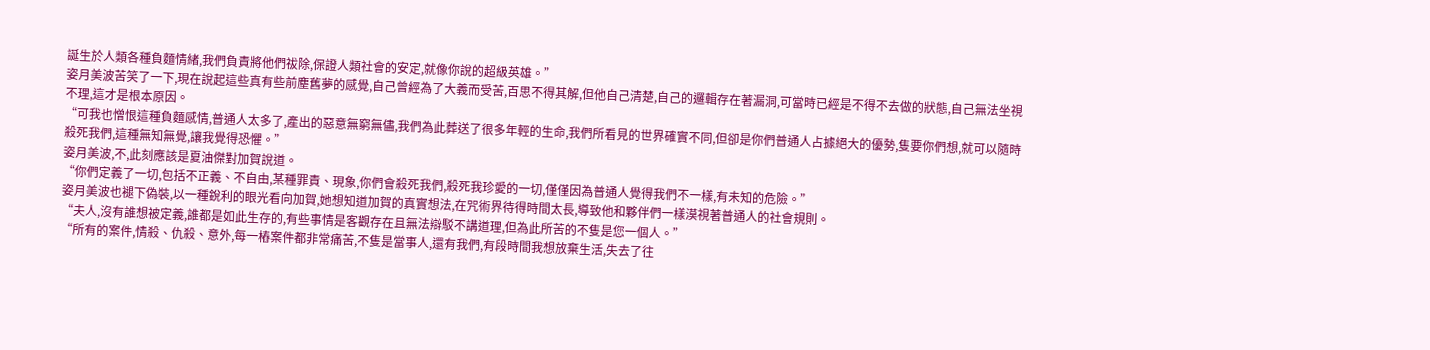誕生於人類各種負麵情緒,我們負責將他們祓除,保證人類社會的安定,就像你說的超級英雄。”
姿月美波苦笑了一下,現在說起這些真有些前塵舊夢的感覺,自己曾經為了大義而受苦,百思不得其解,但他自己清楚,自己的邏輯存在著漏洞,可當時已經是不得不去做的狀態,自己無法坐視不理,這才是根本原因。
“可我也憎恨這種負麵感情,普通人太多了,產出的惡意無窮無儘,我們為此葬送了很多年輕的生命,我們所看見的世界確實不同,但卻是你們普通人占據絕大的優勢,隻要你們想,就可以隨時殺死我們,這種無知無覺,讓我覺得恐懼。”
姿月美波,不,此刻應該是夏油傑對加賀說道。
“你們定義了一切,包括不正義、不自由,某種罪責、現象,你們會殺死我們,殺死我珍愛的一切,僅僅因為普通人覺得我們不一樣,有未知的危險。”
姿月美波也褪下偽裝,以一種銳利的眼光看向加賀,她想知道加賀的真實想法,在咒術界待得時間太長,導致他和夥伴們一樣漠視著普通人的社會規則。
“夫人,沒有誰想被定義,誰都是如此生存的,有些事情是客觀存在且無法辯駁不講道理,但為此所苦的不隻是您一個人。”
“所有的案件,情殺、仇殺、意外,每一樁案件都非常痛苦,不隻是當事人,還有我們,有段時間我想放棄生活,失去了往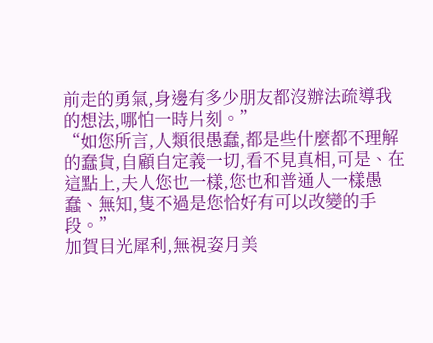前走的勇氣,身邊有多少朋友都沒辦法疏導我的想法,哪怕一時片刻。”
“如您所言,人類很愚蠢,都是些什麼都不理解的蠢貨,自顧自定義一切,看不見真相,可是、在這點上,夫人您也一樣,您也和普通人一樣愚蠢、無知,隻不過是您恰好有可以改變的手段。”
加賀目光犀利,無視姿月美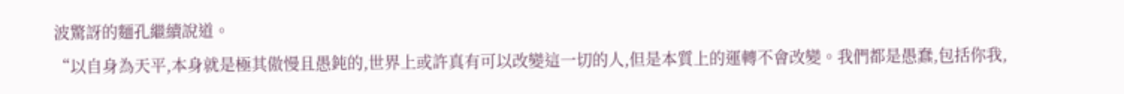波驚訝的麵孔繼續說道。
“以自身為天平,本身就是極其傲慢且愚鈍的,世界上或許真有可以改變這一切的人,但是本質上的運轉不會改變。我們都是愚蠢,包括你我,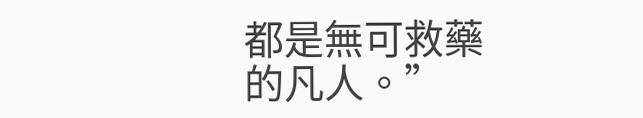都是無可救藥的凡人。”